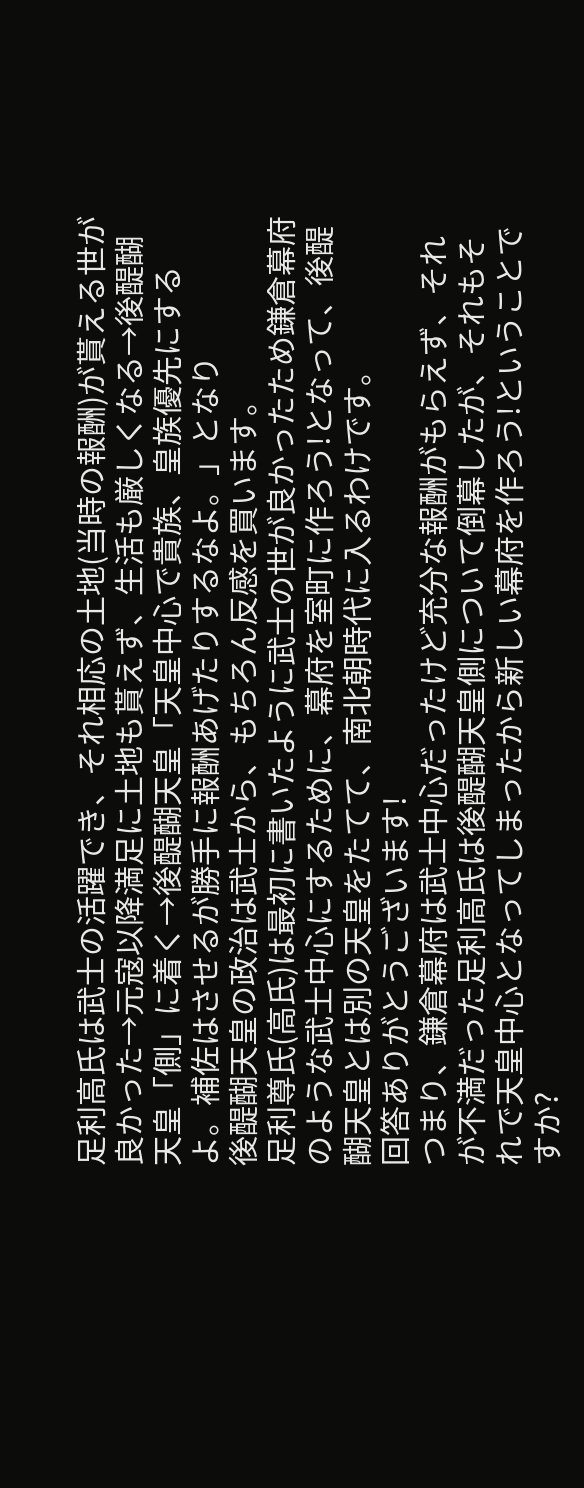足利高氏は武士の活躍でき、それ相応の土地(当時の報酬)が貰える世が良かった→元寇以降満足に土地も貰えず、生活も厳しくなる→後醍醐天皇「側」に着く→後醍醐天皇「天皇中心で貴族、皇族優先にするよ。補佐はさせるが勝手に報酬あげたりするなよ。」となり
後醍醐天皇の政治は武士から、もちろん反感を買います。
足利尊氏(高氏)は最初に書いたように武士の世が良かったため鎌倉幕府のような武士中心にするために、幕府を室町に作ろう!となって、後醍醐天皇とは別の天皇をたてて、南北朝時代に入るわけです。
回答ありがとうございます!
つまり、鎌倉幕府は武士中心だったけど充分な報酬がもらえず、それが不満だった足利高氏は後醍醐天皇側について倒幕したが、それもそれで天皇中心となってしまったから新しい幕府を作ろう!ということですか?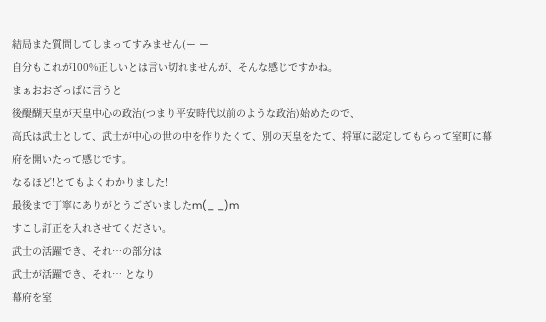結局また質問してしまってすみません(ー ー
自分もこれが100%正しいとは言い切れませんが、そんな感じですかね。
まぁおおざっぱに言うと
後醍醐天皇が天皇中心の政治(つまり平安時代以前のような政治)始めたので、
高氏は武士として、武士が中心の世の中を作りたくて、別の天皇をたて、将軍に認定してもらって室町に幕府を開いたって感じです。
なるほど!とてもよくわかりました!
最後まで丁寧にありがとうございましたm(_ _)m
すこし訂正を入れさせてください。
武士の活躍でき、それ…の部分は
武士が活躍でき、それ… となり
幕府を室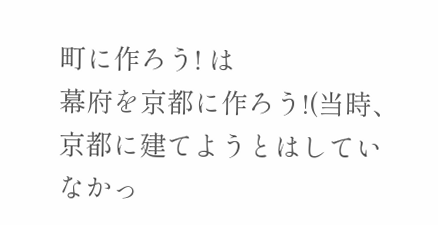町に作ろう! は
幕府を京都に作ろう!(当時、京都に建てようとはしていなかっ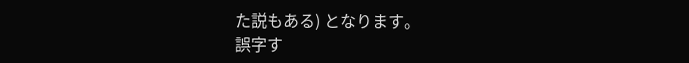た説もある) となります。
誤字す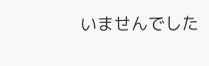いませんでした